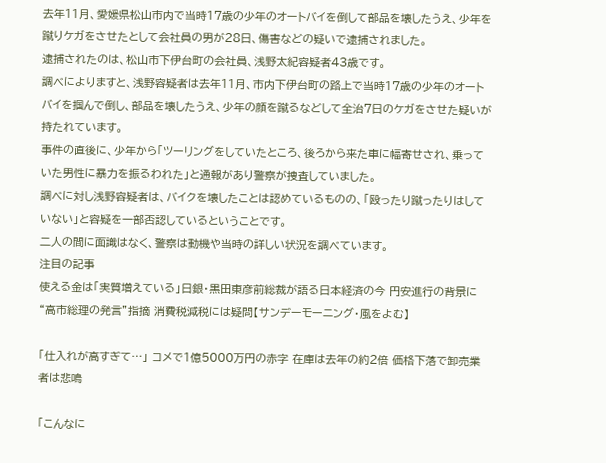去年11月、愛媛県松山市内で当時17歳の少年のオートバイを倒して部品を壊したうえ、少年を蹴りケガをさせたとして会社員の男が28日、傷害などの疑いで逮捕されました。
逮捕されたのは、松山市下伊台町の会社員、浅野太紀容疑者43歳です。
調べによりますと、浅野容疑者は去年11月、市内下伊台町の路上で当時17歳の少年のオートバイを掴んで倒し、部品を壊したうえ、少年の顔を蹴るなどして全治7日のケガをさせた疑いが持たれています。
事件の直後に、少年から「ツーリングをしていたところ、後ろから来た車に幅寄せされ、乗っていた男性に暴力を振るわれた」と通報があり警察が捜査していました。
調べに対し浅野容疑者は、バイクを壊したことは認めているものの、「殴ったり蹴ったりはしていない」と容疑を一部否認しているということです。
二人の間に面識はなく、警察は動機や当時の詳しい状況を調べています。
注目の記事
使える金は「実質増えている」日銀・黒田東彦前総裁が語る日本経済の今 円安進行の背景に“高市総理の発言”指摘 消費税減税には疑問【サンデーモーニング・風をよむ】

「仕入れが高すぎて…」 コメで1億5000万円の赤字 在庫は去年の約2倍 価格下落で卸売業者は悲鳴

「こんなに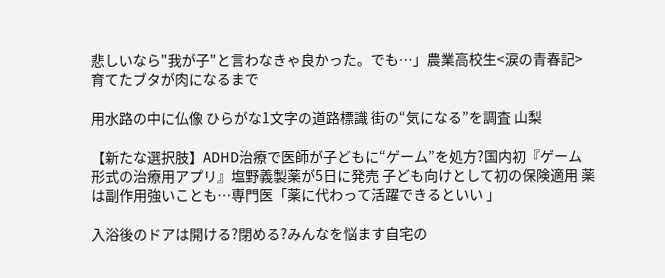悲しいなら"我が子"と言わなきゃ良かった。でも…」農業高校生<涙の青春記>育てたブタが肉になるまで

用水路の中に仏像 ひらがな1文字の道路標識 街の“気になる”を調査 山梨

【新たな選択肢】ADHD治療で医師が子どもに“ゲーム”を処方?国内初『ゲーム形式の治療用アプリ』塩野義製薬が5日に発売 子ども向けとして初の保険適用 薬は副作用強いことも…専門医「薬に代わって活躍できるといい 」

入浴後のドアは開ける?閉める?みんなを悩ます自宅の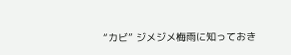“カビ” ジメジメ梅雨に知っておき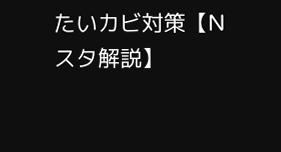たいカビ対策【Nスタ解説】